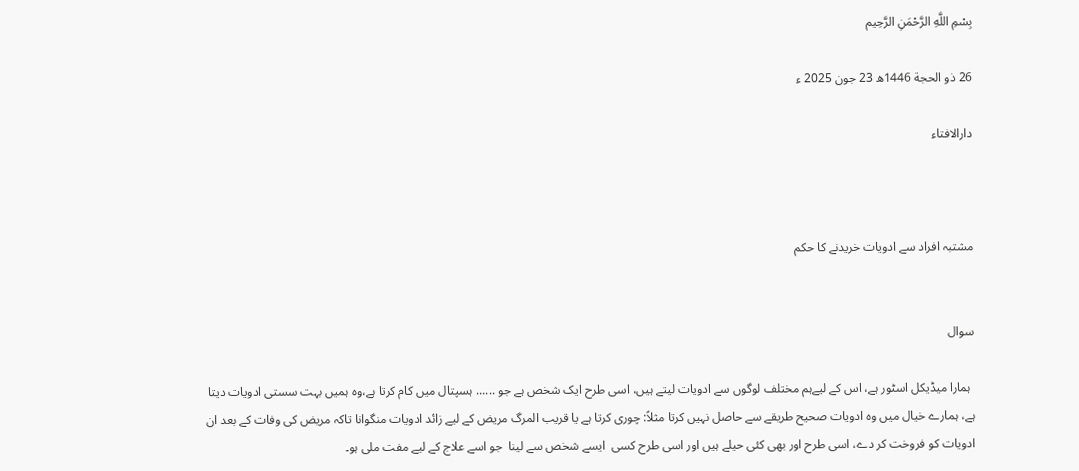بِسْمِ اللَّهِ الرَّحْمَنِ الرَّحِيم

26 ذو الحجة 1446ھ 23 جون 2025 ء

دارالافتاء



مشتبہ افراد سے ادویات خریدنے کا حکم


سوال

 ہمارا میڈیکل اسٹور ہے، اس کے لیےہم مختلف لوگوں سے ادویات لیتے ہیں، اسی طرح ایک شخص ہے جو ...... ہسپتال میں کام کرتا ہے،وہ ہمیں بہت سستی ادویات دیتا ہے، ہمارے خیال میں وہ ادویات صحیح طریقے سے حاصل نہیں کرتا مثلاً: چوری کرتا ہے یا قریب المرگ مریض کے لیے زائد ادویات منگوانا تاکہ مریض کی وفات کے بعد ان ادویات کو فروخت کر دے، اسی طرح اور بھی کئی حیلے ہیں اور اسی طرح کسی  ایسے شخص سے لینا  جو اسے علاج کے لیے مفت ملی ہو۔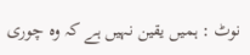نوٹ : ہمیں یقین نہیں ہے کہ وہ چوری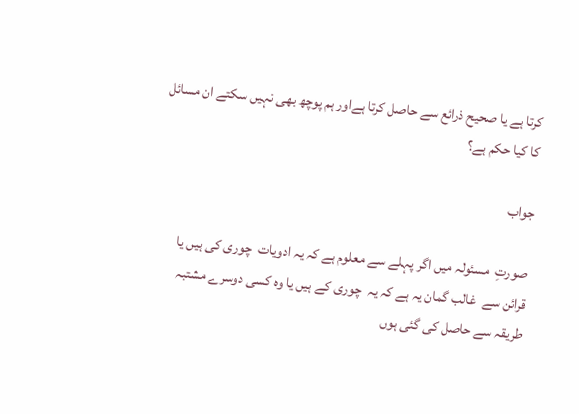کرتا ہے یا صحیح ذرائع سے حاصل کرتا ہےاور ہم پوچھ بھی نہیں سکتے ان مسائل کا کیا حکم ہے؟

جواب

صورتِ  مسئولہ میں اگر پہلے سے معلوم ہے کہ یہ ادویات  چوری کی ہیں یا قرائن سے  غالب گمان یہ ہے کہ یہ  چوری کے ہیں یا وہ کسی دوسرے مشتبہ طریقہ سے حاصل کی گئی ہوں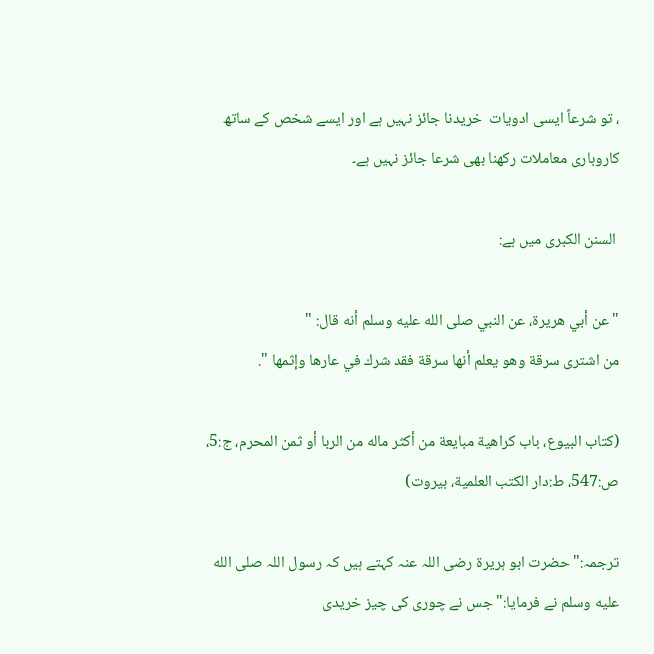، تو شرعاً ایسی ادویات  خریدنا جائز نہیں ہے اور ایسے شخص کے ساتھ کاروباری معاملات رکھنا بھی شرعا جائز نہیں ہے۔

 السنن الكبرى میں ہے:

"عن أبي هريرة، عن النبي صلى الله عليه وسلم أنه قال: " من ‌اشترى ‌سرقة ‌وهو ‌يعلم أنها سرقة فقد شرك في عارها وإثمها ".

(كتاب البيوع، ‌‌باب كراهية مبايعة من أكثر ماله من الربا أو ثمن المحرم، ج:5، ص:547، ط:دار الكتب العلمية، بيروت)

ترجمہ:"حضرت ابو ہریرۃ رضی اللہ عنہ کہتے ہیں کہ رسول اللہ صلى الله عليه وسلم نے فرمایا:"جس نے چوری کی چیز خریدی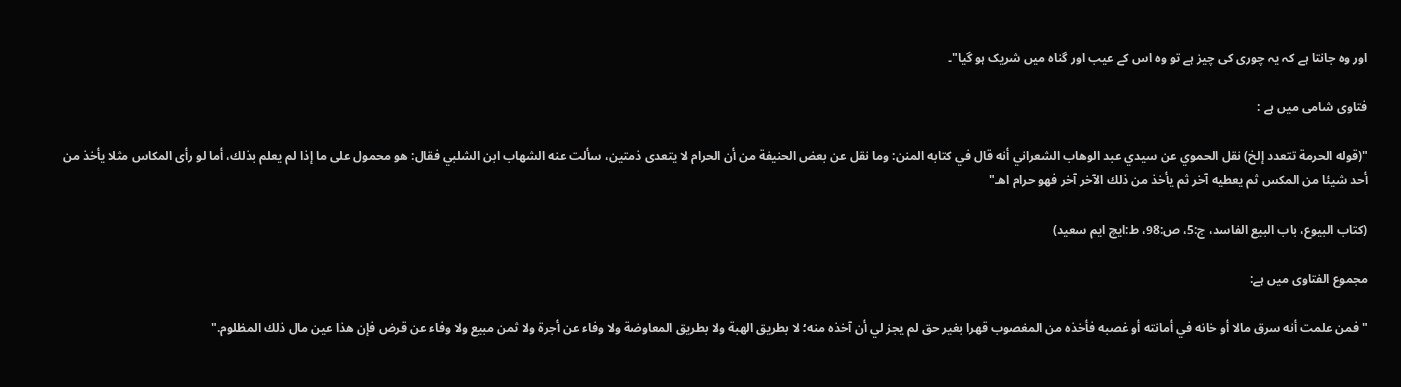اور وہ جانتا ہے کہ یہ چوری کی چیز ہے تو وہ اس کے عیب اور گناہ میں شریک ہو گیا"۔

فتاوی شامی میں ہے :

"(قوله الحرمة تتعدد إلخ) نقل الحموي عن سيدي عبد الوهاب الشعراني أنه قال في كتابه المنن: وما نقل عن بعض الحنيفة من أن الحرام لا يتعدى ذمتين، سألت عنه الشهاب ابن الشلبي فقال: هو محمول على ما إذا لم يعلم بذلك، أما لو رأى المكاس مثلا يأخذ من أحد شيئا من المكس ثم يعطيه آخر ثم يأخذ من ذلك الآخر آخر فهو حرام اهـ"

(کتاب البیوع، باب البیع الفاسد، ج:5، ص:98، ط:ایچ ایم سعید)

مجموع الفتاوی میں ہے:

"فمن ‌علمت ‌أنه ‌سرق مالا أو خانه في أمانته أو غصبه فأخذه من المغصوب قهرا بغير حق لم يجز لي أن آخذه منه؛ لا بطريق الهبة ولا بطريق المعاوضة ولا وفاء عن أجرة ولا ثمن مبيع ولا وفاء عن قرض فإن هذا عين مال ذلك المظلوم."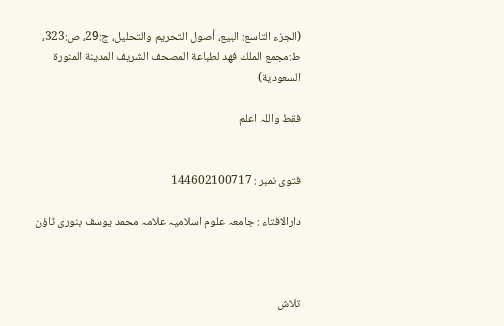(الجزء التاسع: البيع، أصول التحریم والتحلیل، ج:29، ص:323، ط:مجمع الملك فهد لطباعة المصحف الشريف المدينة المنورة السعودية)

فقط واللہ اعلم


فتوی نمبر : 144602100717

دارالافتاء : جامعہ علوم اسلامیہ علامہ محمد یوسف بنوری ٹاؤن



تلاش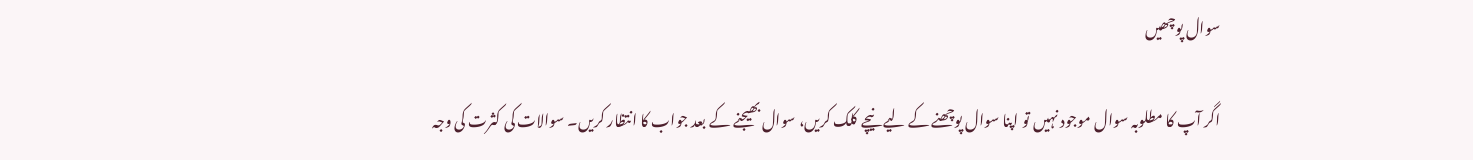سوال پوچھیں

اگر آپ کا مطلوبہ سوال موجود نہیں تو اپنا سوال پوچھنے کے لیے نیچے کلک کریں، سوال بھیجنے کے بعد جواب کا انتظار کریں۔ سوالات کی کثرت کی وجہ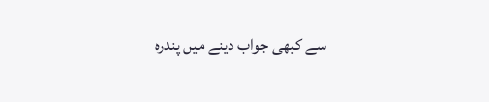سے کبھی جواب دینے میں پندرہ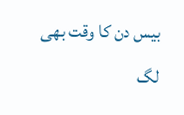بیس دن کا وقت بھی لگ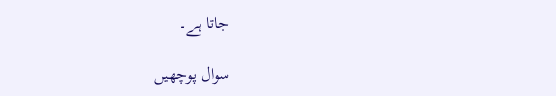جاتا ہے۔

سوال پوچھیں